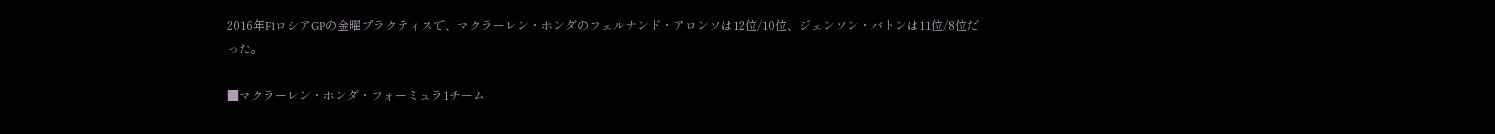2016年F1ロシアGPの金曜プラクティスで、マクラーレン・ホンダのフェルナンド・アロンソは12位/10位、ジェンソン・バトンは11位/8位だった。

■マクラーレン・ホンダ・フォーミュラ1チーム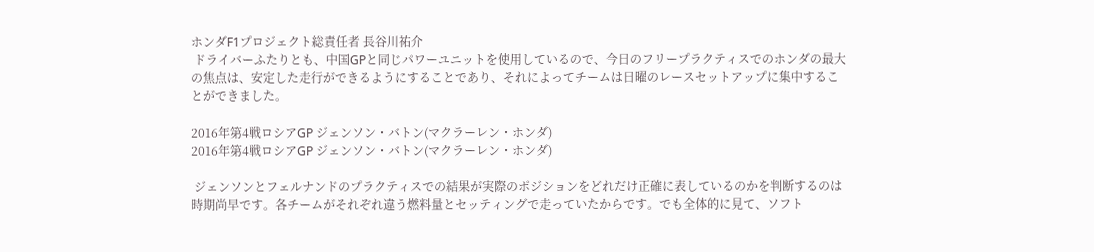ホンダF1プロジェクト総責任者 長谷川祐介
 ドライバーふたりとも、中国GPと同じパワーユニットを使用しているので、今日のフリープラクティスでのホンダの最大の焦点は、安定した走行ができるようにすることであり、それによってチームは日曜のレースセットアップに集中することができました。

2016年第4戦ロシアGP ジェンソン・バトン(マクラーレン・ホンダ)
2016年第4戦ロシアGP ジェンソン・バトン(マクラーレン・ホンダ)

 ジェンソンとフェルナンドのプラクティスでの結果が実際のポジションをどれだけ正確に表しているのかを判断するのは時期尚早です。各チームがそれぞれ違う燃料量とセッティングで走っていたからです。でも全体的に見て、ソフト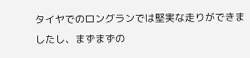タイヤでのロングランでは堅実な走りができましたし、まずまずの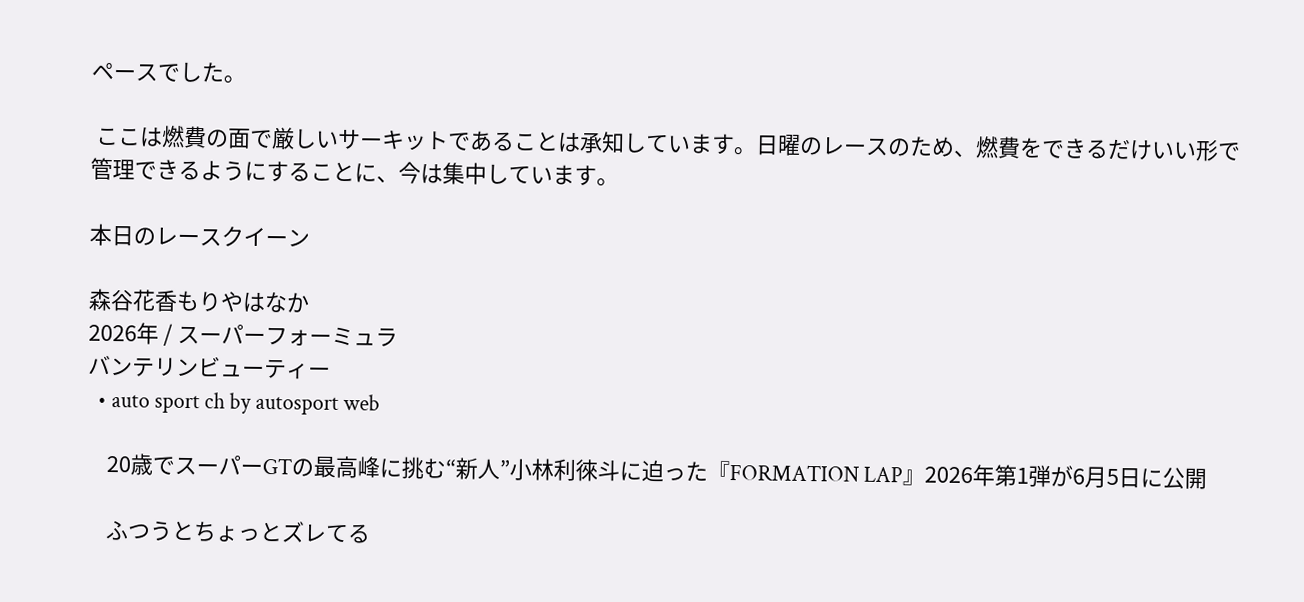ペースでした。

 ここは燃費の面で厳しいサーキットであることは承知しています。日曜のレースのため、燃費をできるだけいい形で管理できるようにすることに、今は集中しています。

本日のレースクイーン

森谷花香もりやはなか
2026年 / スーパーフォーミュラ
バンテリンビューティー
  • auto sport ch by autosport web

    20歳でスーパーGTの最高峰に挑む“新人”小林利徠斗に迫った『FORMATION LAP』2026年第1弾が6月5日に公開

    ふつうとちょっとズレてる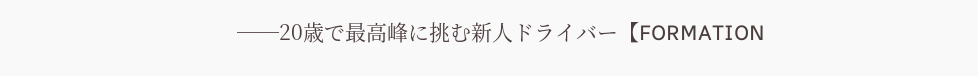──20歳で最高峰に挑む新人ドライバー【FORMATION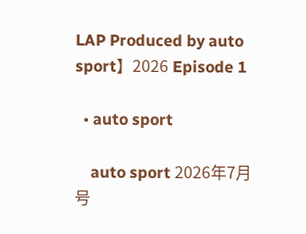LAP Produced by auto sport】2026 Episode 1

  • auto sport

    auto sport 2026年7月号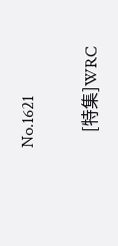No.1621

    [特集]WRC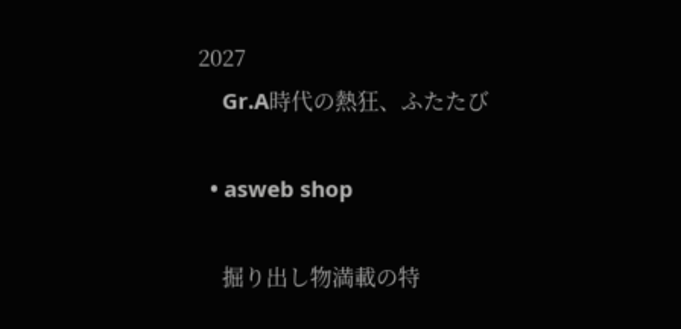2027
    Gr.A時代の熱狂、ふたたび

  • asweb shop

    掘り出し物満載の特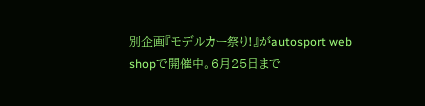別企画『モデルカー祭り!』がautosport web shopで開催中。6月25日まで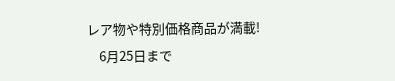レア物や特別価格商品が満載!
    6月25日まで